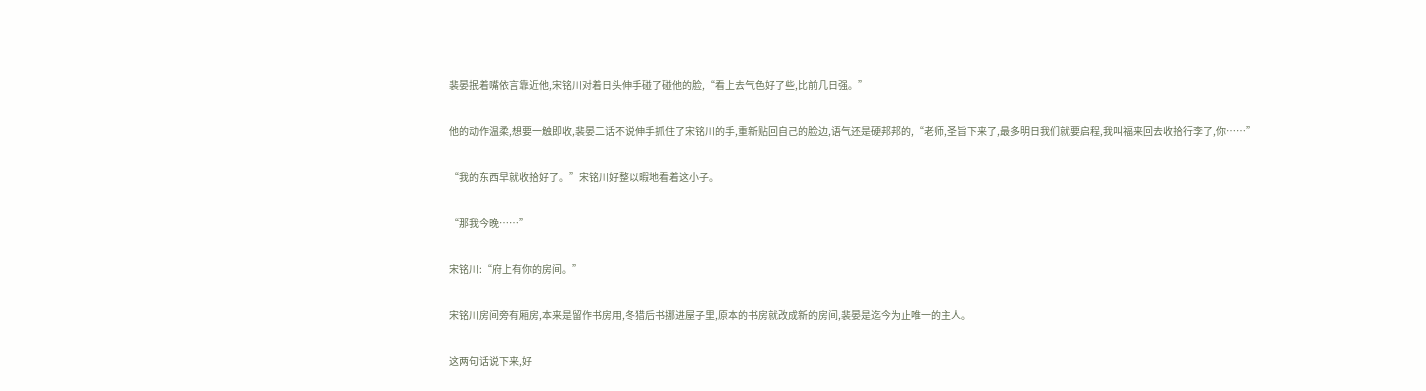裴晏抿着嘴依言靠近他,宋铭川对着日头伸手碰了碰他的脸,“看上去气色好了些,比前几日强。”

他的动作温柔,想要一触即收,裴晏二话不说伸手抓住了宋铭川的手,重新贴回自己的脸边,语气还是硬邦邦的,“老师,圣旨下来了,最多明日我们就要启程,我叫福来回去收拾行李了,你……”

“我的东西早就收拾好了。”宋铭川好整以暇地看着这小子。

“那我今晚……”

宋铭川:“府上有你的房间。”

宋铭川房间旁有厢房,本来是留作书房用,冬猎后书挪进屋子里,原本的书房就改成新的房间,裴晏是迄今为止唯一的主人。

这两句话说下来,好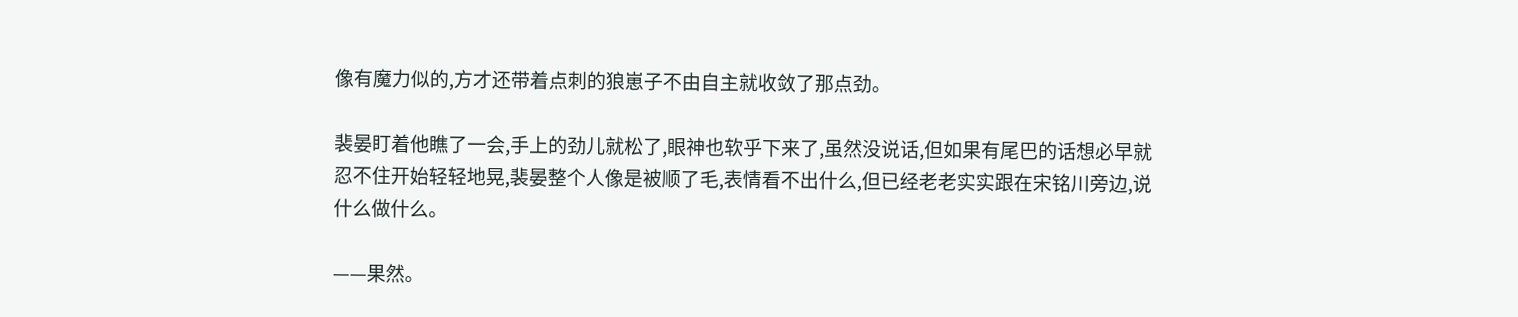像有魔力似的,方才还带着点刺的狼崽子不由自主就收敛了那点劲。

裴晏盯着他瞧了一会,手上的劲儿就松了,眼神也软乎下来了,虽然没说话,但如果有尾巴的话想必早就忍不住开始轻轻地晃,裴晏整个人像是被顺了毛,表情看不出什么,但已经老老实实跟在宋铭川旁边,说什么做什么。

——果然。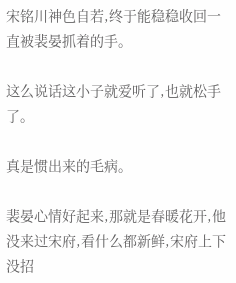宋铭川神色自若,终于能稳稳收回一直被裴晏抓着的手。

这么说话这小子就爱听了,也就松手了。

真是惯出来的毛病。

裴晏心情好起来,那就是春暖花开,他没来过宋府,看什么都新鲜,宋府上下没招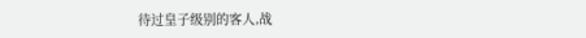待过皇子级别的客人,战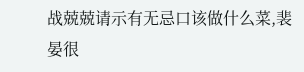战兢兢请示有无忌口该做什么菜,裴晏很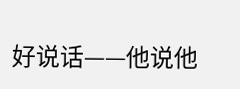好说话——他说他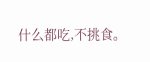什么都吃,不挑食。